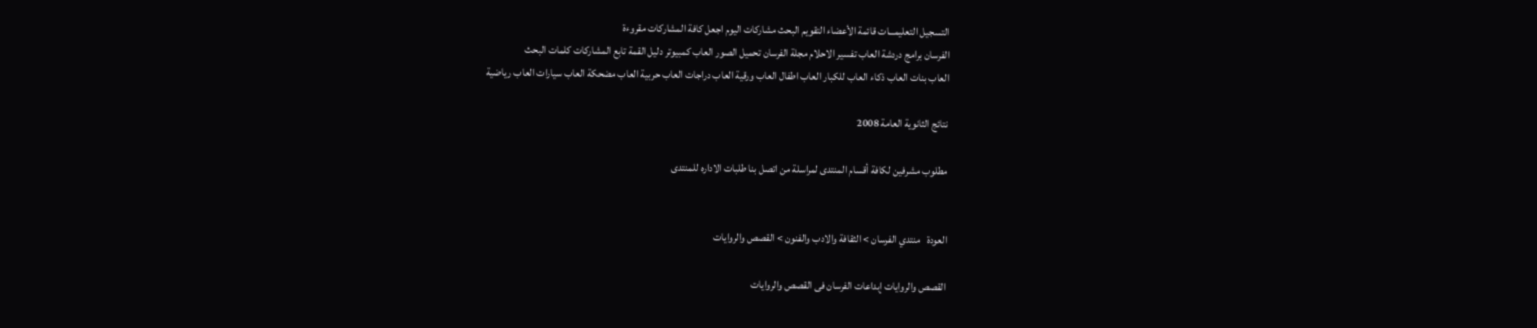التسجيل التعليمـــات قائمة الأعضاء التقويم البحث مشاركات اليوم اجعل كافة المشاركات مقروءة
الفرسان برامج دردشة العاب تفسير الاحلام مجلة الفرسان تحميل الصور العاب كمبيوتر دليل القمة تابع المشاركات كلمات البحث
العاب بنات العاب ذكاء العاب للكبار العاب اطفال العاب ورقية العاب دراجات العاب حربية العاب مضحكة العاب سيارات العاب رياضية

نتائج الثانوية العامة 2008

مطلوب مشرفين لكافة أقسام المنتدى لمراسلة من اتصل بنا طلبات الاداره للمنتدى


العودة   منتدي الفرسان > الثقافة والادب والفنون > القصص والروايات

القصص والروايات إبداعات الفرسان فى القصص والروايات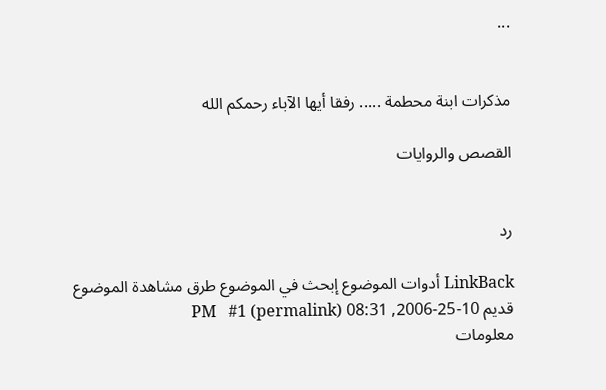...


مذكرات ابنة محطمة ..... رفقا أيها الآباء رحمكم الله

القصص والروايات


رد

LinkBack أدوات الموضوع إبحث في الموضوع طرق مشاهدة الموضوع
قديم 10-25-2006, 08:31 PM   #1 (permalink)
معلومات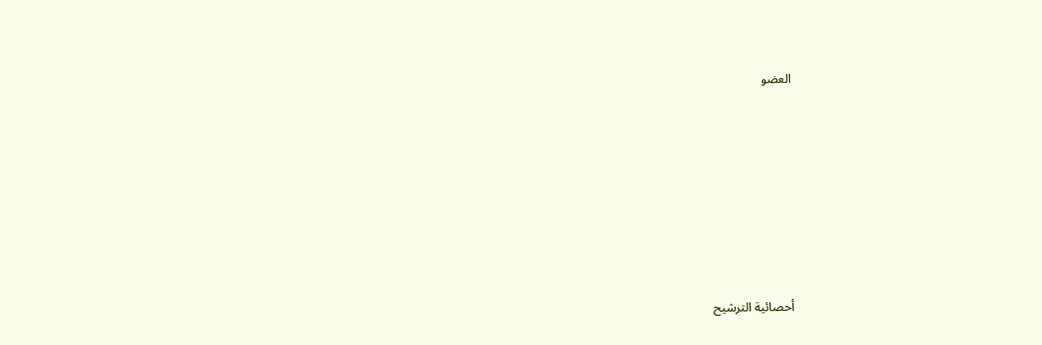العضو







أحصائية الترشيح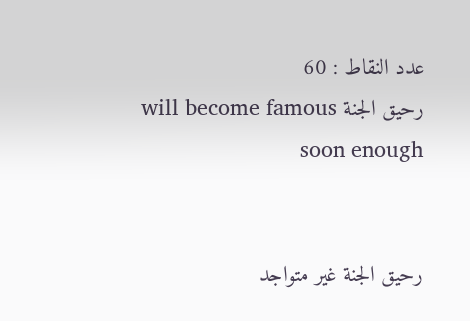عدد النقاط : 60
رحيق الجنة will become famous soon enough


رحيق الجنة غير متواجد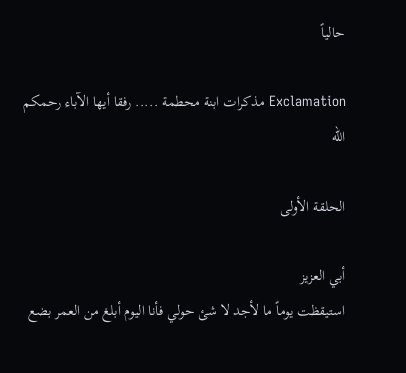حالياً

Exclamation مذكرات ابنة محطمة ..... رفقا أيها الآباء رحمكم الله

الحلقة الأولى

أبي العزيز
استيقظت يوماً ما لأجد لا شئ حولي فأنا اليوم أبلغ من العمر بضع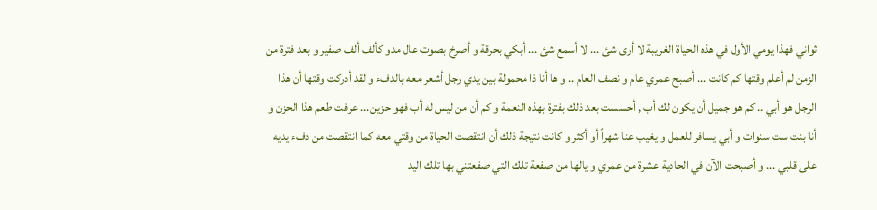ثواني فهذا يومي الأول في هذه الحياة الغريبة لا أرى شئ ... لا أسمع شئ ... أبكي بحرقة و أصرخ بصوت عال مدو كألف ألف صفير و بعد فترة من الزمن لم أعلم وقتها كم كانت ... أصبح عمري عام و نصف العام .. و ها أنا ذا محمولة بين يدي رجل أشعر معه بالدفء و لقد أدركت وقتها أن هذا الرجل هو أبي .. كم هو جميل أن يكون لك أب , أحسست بعد ذلك بفترة بهذه النعمة و كم أن من ليس له أب فهو حزين... عرفت طعم هذا الحزن و أنا بنت ست سنوات و أبي يسافر للعمل و يغيب عنا شهراً أو أكثر و كانت نتيجة ذلك أن انتقصت الحياة من وقتي معه كما انتقصت من دفء يديه على قلبي ... و أصبحت الآن في الحادية عشرة من عمري و يالها من صفعة تلك التي صفعتني بها تلك اليد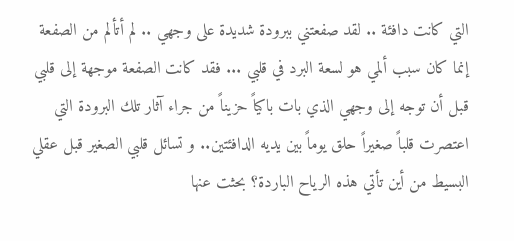التي كانت دافئة .. لقد صفعتني ببرودة شديدة على وجهي .. لم أتألم من الصفعة إنما كان سبب ألمي هو لسعة البرد في قلبي ... فقد كانت الصفعة موجهة إلى قلبي قبل أن توجه إلى وجهي الذي بات باكياً حزيناً من جراء آثار تلك البرودة التي اعتصرت قلباً صغيراً حلق يوماً بين يديه الدافئتين.. و تسائل قلبي الصغير قبل عقلي البسيط من أين تأتي هذه الرياح الباردة؟ بحثت عنها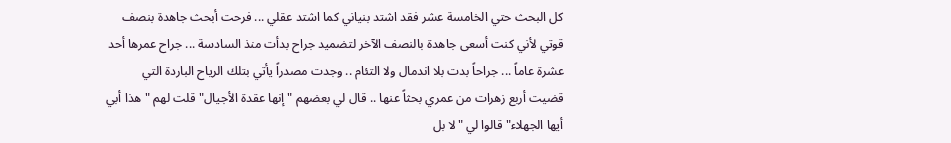كل البحث حتي الخامسة عشر فقد اشتد بنياني كما اشتد عقلي ... فرحت أبحث جاهدة بنصف قوتي لأني كنت أسعى جاهدة بالنصف الآخر لتضميد جراح بدأت منذ السادسة ... جراح عمرها أحد عشرة عاماً ... جراحاً بدت بلا اندمال ولا التئام .. وجدت مصدراً يأتي بتلك الرياح الباردة التي قضيت أربع زهرات من عمري بحثاً عنها .. قال لي بعضهم " إنها عقدة الأجيال" قلت لهم "هذا أبي أيها الجهلاء" قالوا لي "لا بل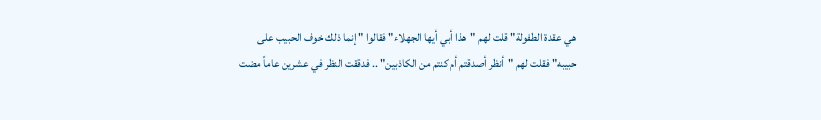هي عقدة الطفولة" قلت لهم "هذا أبي أيها الجهلاء" فقالوا " إنما ذلك خوف الحبيب على حبيبه" فقلت لهم "أنظر أصدقتم أم كنتم من الكاذبين" .. فدققت النظر في عشرين عاماً مضت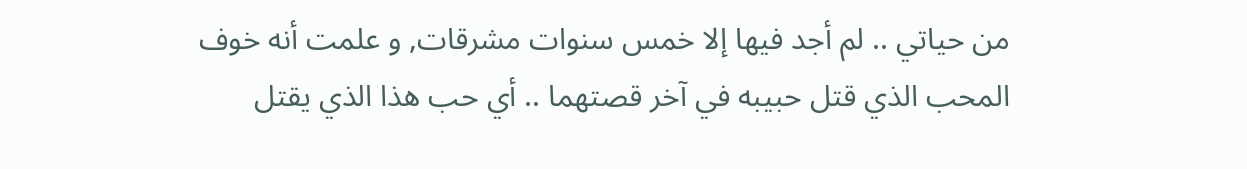من حياتي .. لم أجد فيها إلا خمس سنوات مشرقات, و علمت أنه خوف المحب الذي قتل حبيبه في آخر قصتهما .. أي حب هذا الذي يقتل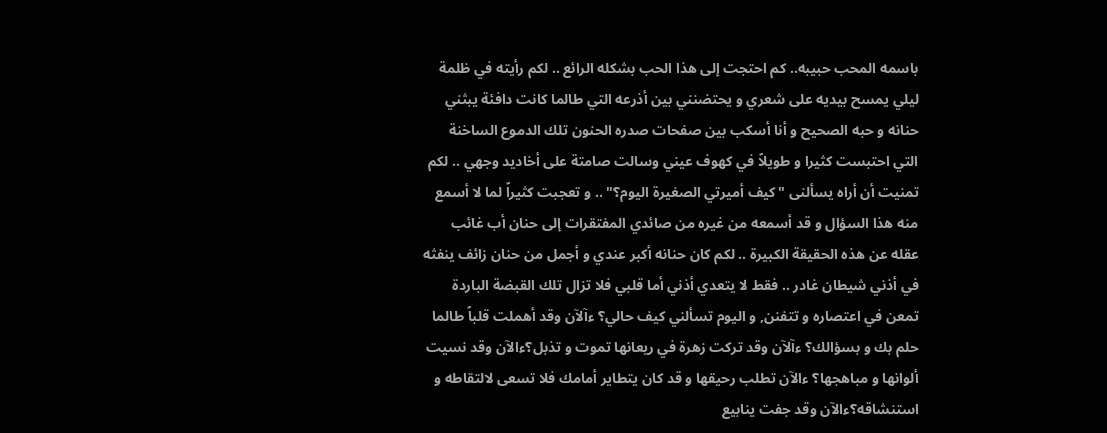باسمه المحب حبيبه.. كم احتجت إلى هذا الحب بشكله الرائع .. لكم رأيته في ظلمة ليلي يمسح بيديه على شعري و يحتضنني بين أذرعه التي طالما كانت دافئة يبثني حنانه و حبه الصحيح و أنا أسكب بين صفحات صدره الحنون تلك الدموع الساخنة التي احتبست كثيرا و طويلاً في كهوف عيني وسالت صامتة على أخاديد وجهي .. لكم تمنيت أن أراه يسألنى "كيف أميرتي الصغيرة اليوم؟" .. و تعجبت كثيراً لما لا أسمع منه هذا السؤال و قد أسمعه من غيره من صائدي المفتقرات إلى حنان أب غائب عقله عن هذه الحقيقة الكبيرة .. لكم كان حنانه أكبر عندي و أجمل من حنان زائف ينفثه في أذني شيطان غادر .. فقط لا يتعدي أذني أما قلبي فلا تزال تلك القبضة الباردة تمعن في اعتصاره و تتفنن, و اليوم تسألني كيف حالي؟ ءآلآن وقد أهملت قلباً طالما حلم بك و بسؤالك؟ ءآلآن وقد تركت زهرة في ريعانها تموت و تذبل؟ءالآن وقد نسيت ألوانها و مباهجها؟ ءالآن تطلب رحيقها و قد كان يتطاير أمامك فلا تسعى لالتقاطه و استنشاقه؟ءالآن وقد جفت ينابيع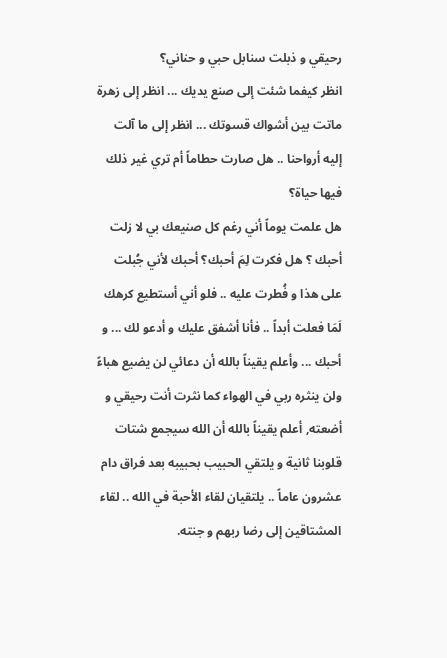رحيقي و ذبلت سنابل حبي و حناني؟
انظر كيفما شئت إلى صنع يديك ... انظر إلى زهرة ماتت بين أشواك قسوتك ... انظر إلى ما آلت إليه أرواحنا .. هل صارت حطاماً أم تري غير ذلك فيها حياة؟
هل علمت يوماً أني رغم كل صنيعك بي لا زلت أحبك ؟ هل فكرت لِمَ أحبك؟ أحبك لأني جُبلت على هذا و فُطرت عليه .. فلو أني أستطيع كرهك لَمَا فعلت أبداً .. فأنا أشفق عليك و أدعو لك ... و أحبك ... وأعلم يقيناً بالله أن دعائي لن يضيع هباءً ولن ينثره ربي في الهواء كما نثرت أنت رحيقي و أضعته, أعلم يقيناً بالله أن الله سيجمع شتات قلوبنا ثانية و يلتقي الحبيب بحبيبه بعد فراق دام عشرون عاماً .. يلتقيان لقاء الأحبة في الله .. لقاء المشتاقين إلى رضا ربهم و جنته.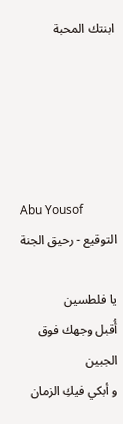ابنتك المحبة





Abu Yousof
التوقيع - رحيق الجنة

يا فلطسين
أُقبل وجهك فوق الجبين
و أبكي فيكِ الزمان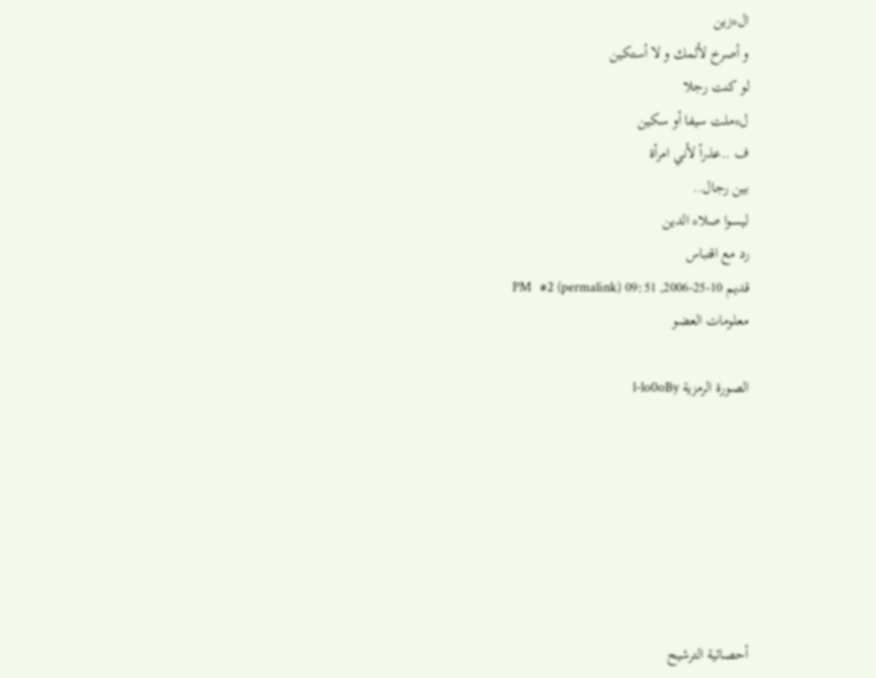ال*زين
و أصرخ لألمك و لا أستكين
لو كنت رجلا
ل*ملت سيفا أو سكين
ف ..عذراً لأني امرأة
بين رجال..
ليسوا صلا* الدين
رد مع اقتباس
قديم 10-25-2006, 09:51 PM   #2 (permalink)
معلومات العضو

الصورة الرمزية l-lo0oBy







أحصائية الترشيح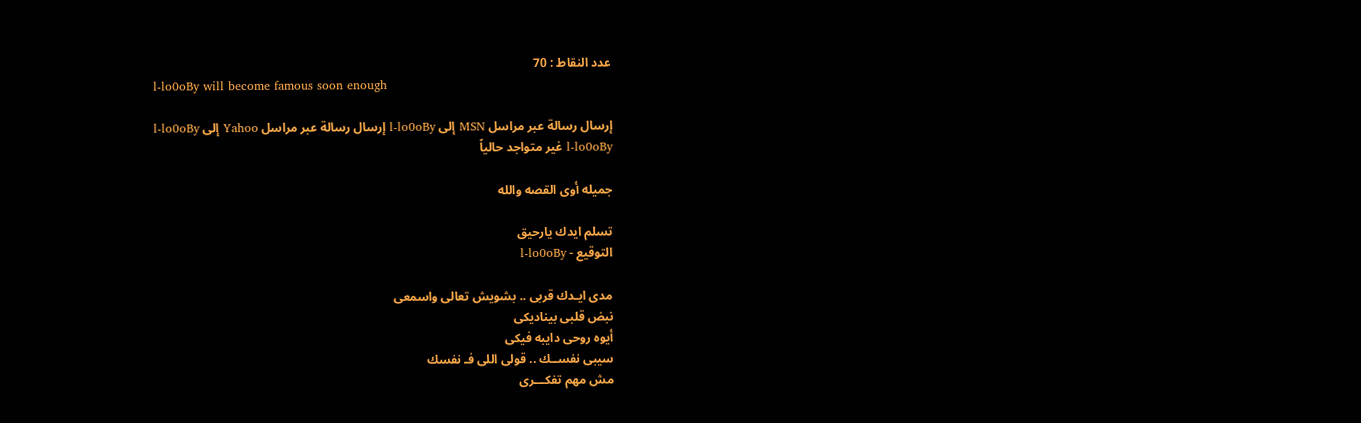عدد النقاط : 70
l-lo0oBy will become famous soon enough

إرسال رسالة عبر مراسل MSN إلى l-lo0oBy إرسال رسالة عبر مراسل Yahoo إلى l-lo0oBy
l-lo0oBy غير متواجد حالياً

جميله أوى القصه والله

تسلم ايدك يارحيق
التوقيع - l-lo0oBy

مدى ايـدك قربى .. بشويش تعالى واسمعى
نبض قلبى بيناديكى
أيوه روحى دايبه فيكى
سيبى نفســك .. قولى اللى فـ نفسك
مش مهم تفكـــرى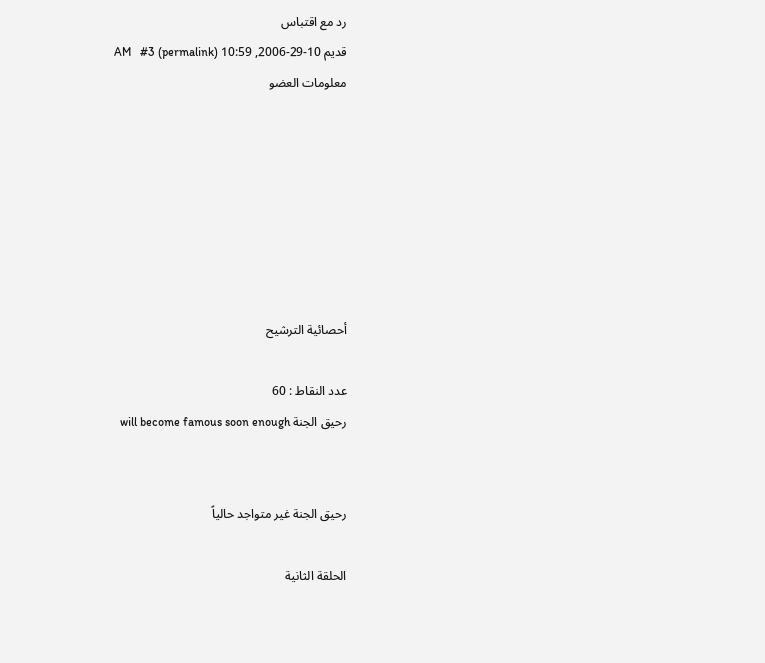رد مع اقتباس
قديم 10-29-2006, 10:59 AM   #3 (permalink)
معلومات العضو







أحصائية الترشيح

عدد النقاط : 60
رحيق الجنة will become famous soon enough


رحيق الجنة غير متواجد حالياً

الحلقة الثانية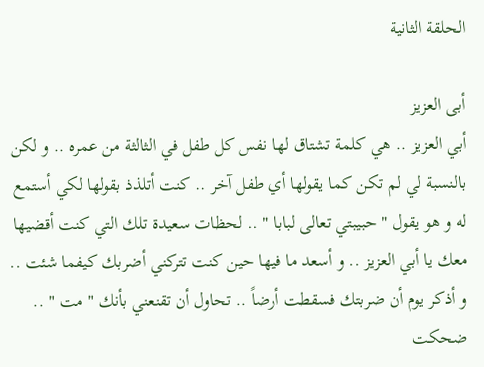الحلقة الثانية

أبى العزيز
أبي العزيز .. هي كلمة تشتاق لها نفس كل طفل في الثالثة من عمره .. و لكن بالنسبة لي لم تكن كما يقولها أي طفل آخر .. كنت أتلذذ بقولها لكي أستمع له و هو يقول " حبيبتي تعالى لبابا " .. لحظات سعيدة تلك التي كنت أقضيها معك يا أبي العزيز .. و أسعد ما فيها حين كنت تتركني أضربك كيفما شئت .. و أذكر يوم أن ضربتك فسقطت أرضاً .. تحاول أن تقنعني بأنك " مت " .. ضحكت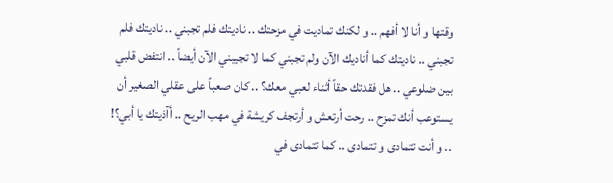وقتها و أنا لا أفهم .. و لكنك تماديت في مزحتك .. ناديتك فلم تجبني .. ناديتك فلم تجبني .. ناديتك كما أناديك الآن ولم تجبني كما لا تجيبني الآن أيضاً .. انتفض قلبي بين ضلوعي .. هل فقدتك حقاً أثناء لعبي معك؟ .. كان صعباً على عقلي الصغير أن يستوعب أنك تمزح .. رحت أرتعش و أرتجف كريشة في مهب الريح .. أآذيتك يا أبي؟! .. و أنت تتمادى و تتمادى .. كما تتمادى في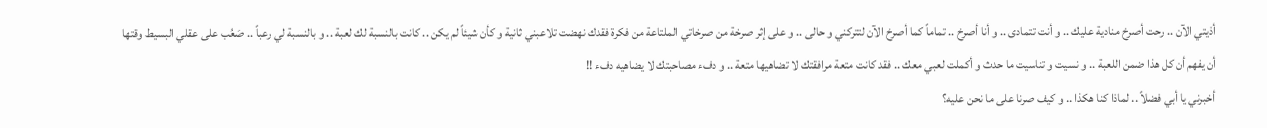أذيتي الآن .. رحت أصرخ منادية عليك .. و أنت تتمادى .. و أنا أصرخ .. تماماً كما أصرخ الآن لتتركني و حالى .. و على إثر صرخة من صرخاتي الملتاعة من فكرة فقدك نهضت تلاعبني ثانية و كأن شيئاً لم يكن .. كانت بالنسبة لك لعبة .. و بالنسبة لي رعباً .. صَعُب على عقلي البسيط وقتها أن يفهم أن كل هذا ضمن اللعبة .. و نسيت و تناسيت ما حدث و أكملت لعبي معك .. فقد كانت متعة مرافقتك لا تضاهيها متعة .. و دفء مصاحبتك لا يضاهيه دفء !!
أخبرني يا أبي فضلاً .. لماذا كنا هكذا .. و كيف صرنا على ما نحن عليه؟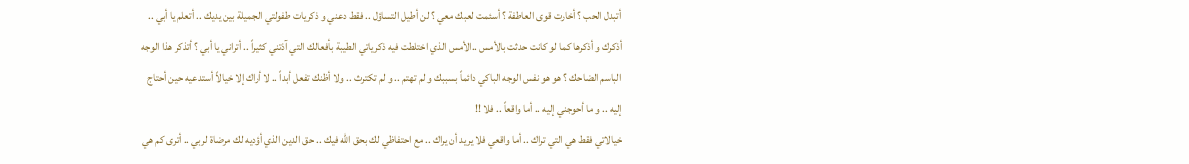أتبدل الحب ؟ أخارت قوى العاطفة ؟ أسئمت لعبك معي ؟ لن أطيل التساؤل .. فقط دعني و ذكريات طفولتي الجميلة بين يديك .. أتعلم يا أبي .. أذكرك و أذكرها كما لو كانت حدثت بالأمس ..الأمس الذي اختلطت فيه ذكرياتي الطيبة بأفعالك التي آذتني كثيراً .. أتراني يا أبي ؟ أتذكر هذا الوجه الباسم الضاحك ؟ هو هو نفس الوجه الباكي دائماً بسببك و لم تهتم .. و لم تكترث .. ولا أظنك تفعل أبداً .. لا أراك إلا خيالاً أستدعيه حين أحتاج إليه .. و ما أحوجني إليه .. أما واقعاً .. فلا !!
خيالاتي فقط هي التي تراك .. أما واقعي فلا يريد أن يراك .. مع احتفاظي لك بحق الله فيك .. حق الدين الذي أؤديه لك مرضاة لربي .. أترى كم هي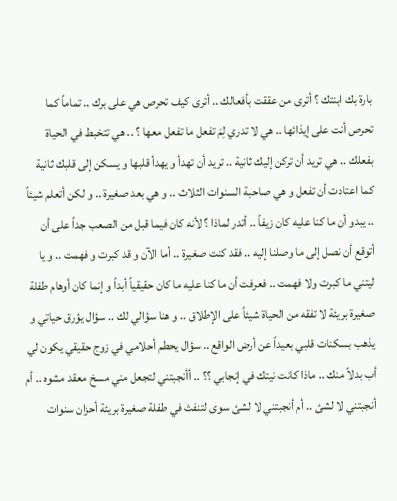بارة بك ابنتك ؟ أترى من عققت بأفعالك .. أترى كيف تحرص هي على برك .. تماماً كما تحرص أنت على إيذائها .. هي لا تدري لِمَ تفعل ما تفعل معها ؟ .. هي تتخبط في الحياة بفعلك .. هي تريد أن تركن إليك ثانية .. تريد أن تهدأ و يهدأ قلبها و يسكن إلى قلبك ثانية كما اعتادت أن تفعل و هي صاحبة السنوات الثلاث .. و هي بعد صغيرة .. و لكن أتعلم شيئاً .. يبدو أن ما كنا عليه كان زيفاً .. أتدر لماذا ؟ لأنه كان فيما قبل من الصعب جداً على أن أتوقع أن نصل إلى ما وصلنا إليه .. فقد كنت صغيرة .. أما الآن و قد كبرت و فهمت .. و يا ليتني ما كبرت ولا فهمت .. فعرفت أن ما كنا عليه ما كان حقيقياً أبداً و إنما كان أوهام طفلة صغيرة بريئة لا تفقه من الحياة شيئاً على الإطلاق .. و هنا سؤالي لك .. سؤال يؤرق حياتي و يذهب بسكنات قلبي بعيداً عن أرض الواقع .. سؤال يحطم أحلامي في زوج حقيقي يكون لي أب بدلاً منك .. ماذا كانت نيتك في إنجابي ؟؟ .. أأنجبتني لتجعل مني مسخ معقد مشوه .. أم أنجبتني لا لشئ .. أم أنجبتني لا لشئ سوى لتنفث في طفلة صغيرة بريئة أحزان سنوات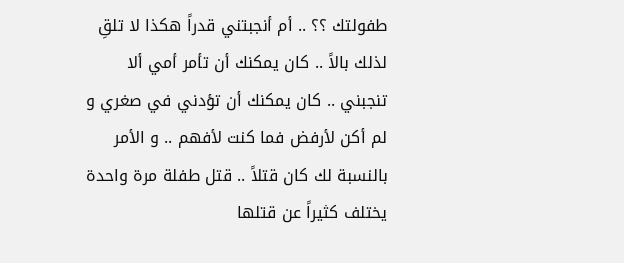طفولتك ؟؟ .. أم أنجبتني قدراً هكذا لا تلقِ لذلك بالاً .. كان يمكنك أن تأمر أمي ألا تنجبني .. كان يمكنك أن تؤدني في صغري و لم أكن لأرفض فما كنت لأفهم .. و الأمر بالنسبة لك كان قتلاً .. قتل طفلة مرة واحدة يختلف كثيراً عن قتلها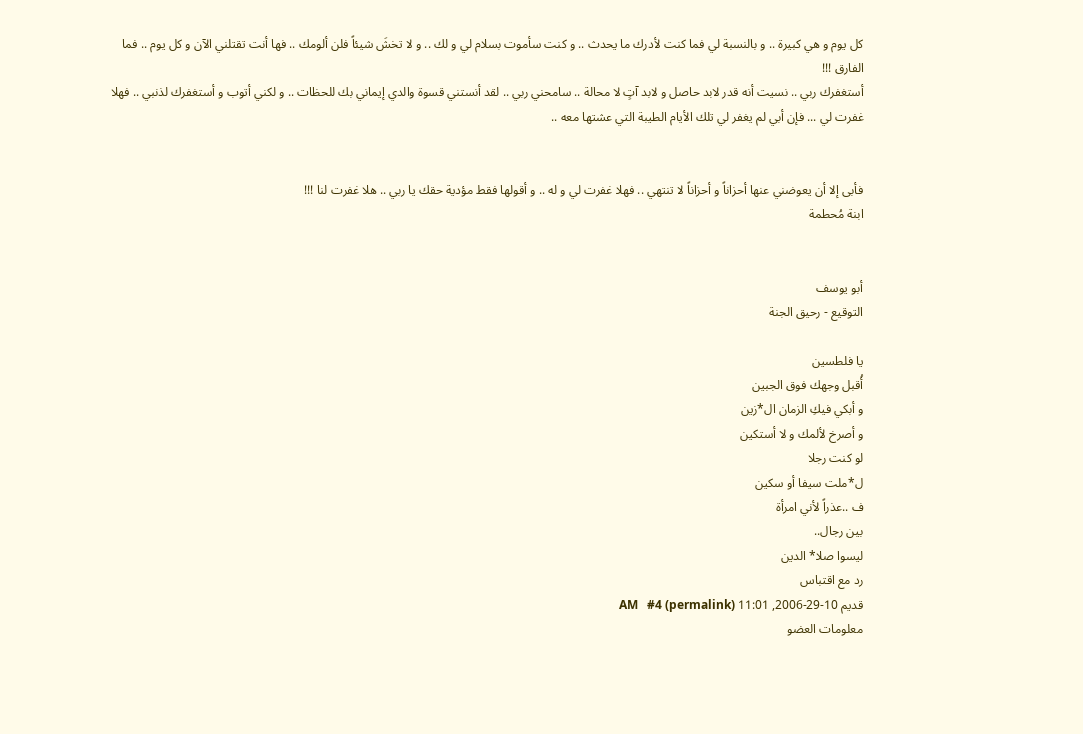كل يوم و هي كبيرة .. و بالنسبة لي فما كنت لأدرك ما يحدث .. و كنت سأموت بسلام لي و لك .. و لا تخشَ شيئاً فلن ألومك .. فها أنت تقتلني الآن و كل يوم .. فما الفارق !!!
أستغفرك ربي .. نسيت أنه قدر لابد حاصل و لابد آتٍ لا محالة .. سامحني ربي .. لقد أنستني قسوة والدي إيماني بك للحظات .. و لكني أتوب و أستغفرك لذنبي .. فهلا غفرت لي ... فإن أبي لم يغفر لي تلك الأيام الطيبة التي عشتها معه ..


فأبى إلا أن يعوضني عنها أحزاناً و أحزاناً لا تنتهي .. فهلا غفرت لي و له .. و أقولها فقط مؤدية حقك يا ربي .. هلا غفرت لنا !!!
ابنة مُحطمة


أبو يوسف
التوقيع - رحيق الجنة

يا فلطسين
أُقبل وجهك فوق الجبين
و أبكي فيكِ الزمان ال*زين
و أصرخ لألمك و لا أستكين
لو كنت رجلا
ل*ملت سيفا أو سكين
ف ..عذراً لأني امرأة
بين رجال..
ليسوا صلا* الدين
رد مع اقتباس
قديم 10-29-2006, 11:01 AM   #4 (permalink)
معلومات العضو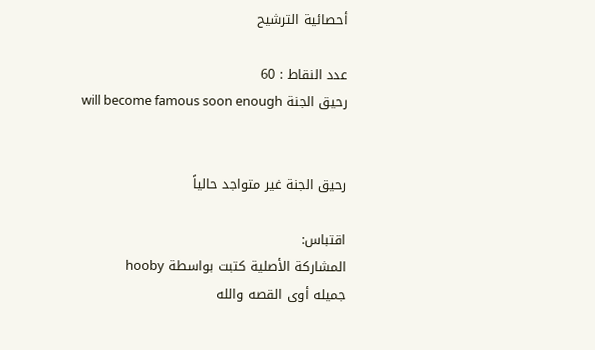أحصائية الترشيح

عدد النقاط : 60
رحيق الجنة will become famous soon enough


رحيق الجنة غير متواجد حالياً

اقتباس:
المشاركة الأصلية كتبت بواسطة hooby
جميله أوى القصه والله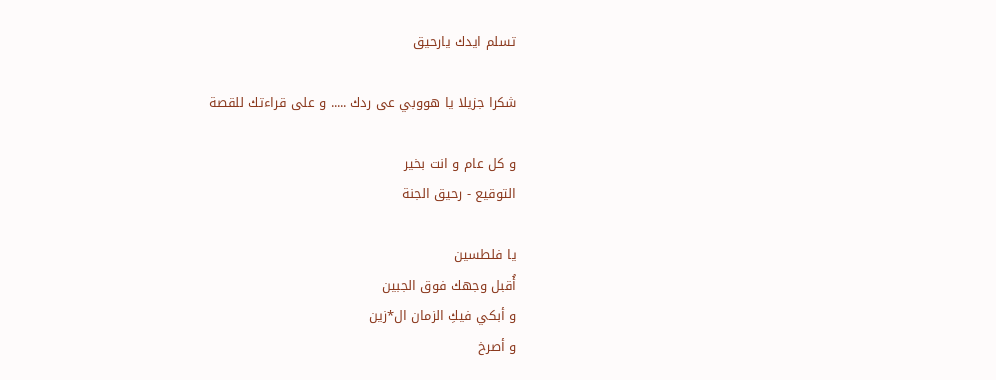تسلم ايدك يارحيق

شكرا جزيلا يا هووبي عى ردك ..... و على قراءتك للقصة

و كل عام و انت بخير
التوقيع - رحيق الجنة

يا فلطسين
أُقبل وجهك فوق الجبين
و أبكي فيكِ الزمان ال*زين
و أصرخ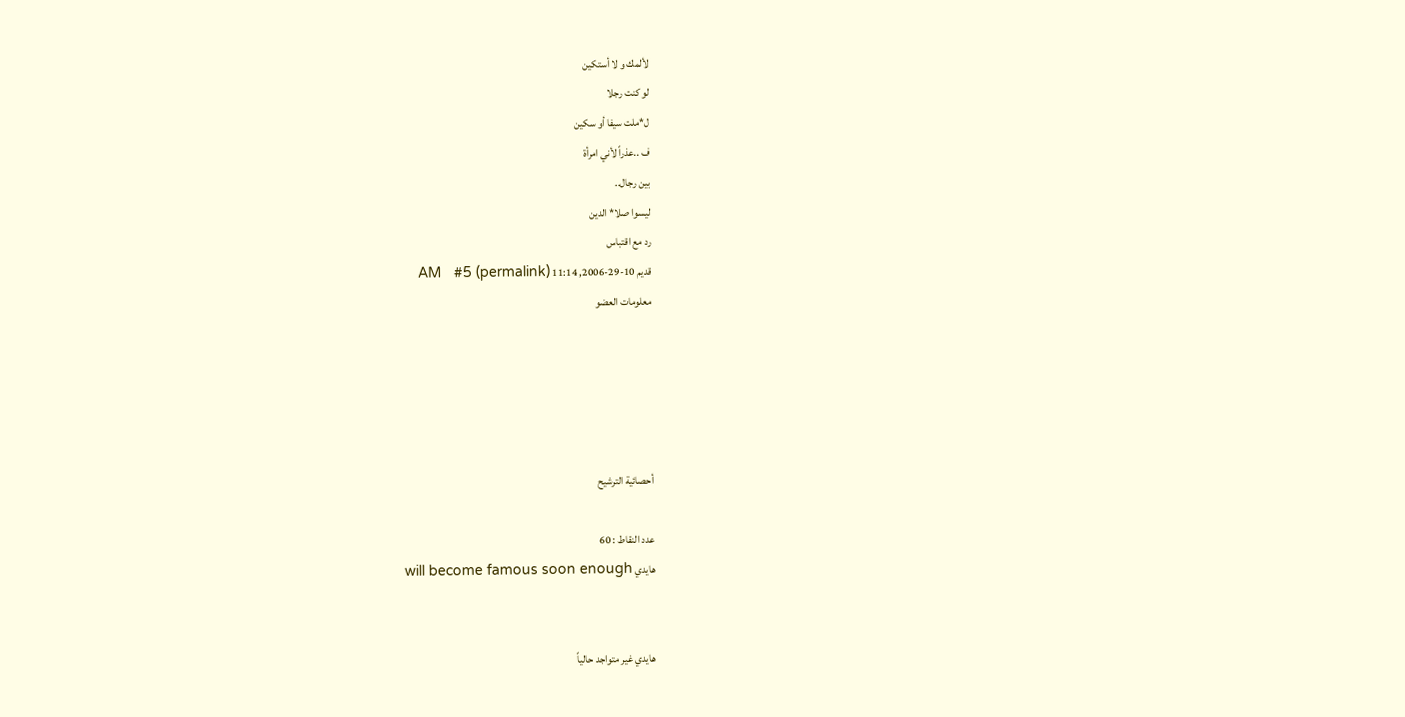لألمك و لا أستكين
لو كنت رجلا
ل*ملت سيفا أو سكين
ف ..عذراً لأني امرأة
بين رجال..
ليسوا صلا* الدين
رد مع اقتباس
قديم 10-29-2006, 11:14 AM   #5 (permalink)
معلومات العضو





أحصائية الترشيح

عدد النقاط : 60
هايدي will become famous soon enough


هايدي غير متواجد حالياً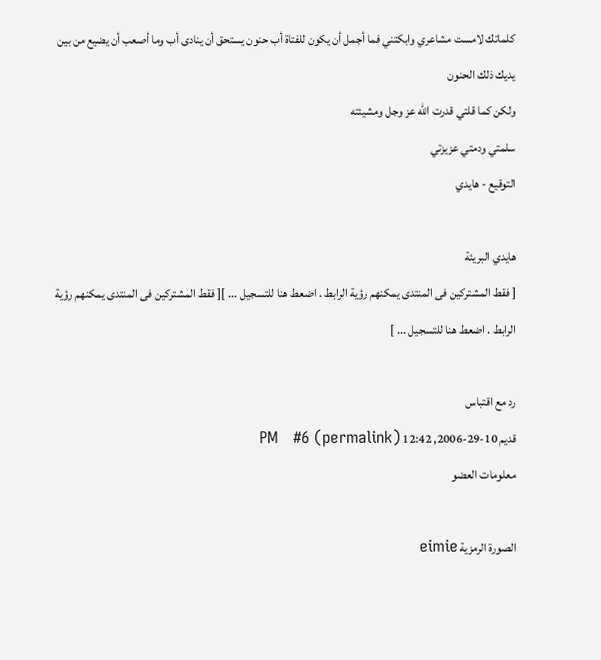كلماتك لامست مشاعري وابكتني فما أجمل أن يكون للفتاة أب حنون يستحق أن ينادى أب وما أصعب أن يضيع من بين يديك ذلك الحنون
ولكن كما قلتي قدرت الله عز وجل ومشيئته
سلمتي ودمتي عزيزتي
التوقيع - هايدي

هايدي البريئة
[ فقط المشتركين فى المنتدى يمكنهم رؤية الرابط . اضعط هنا للتسجيل ... ][ فقط المشتركين فى المنتدى يمكنهم رؤية الرابط . اضعط هنا للتسجيل ... ]

رد مع اقتباس
قديم 10-29-2006, 12:42 PM   #6 (permalink)
معلومات العضو

الصورة الرمزية eimie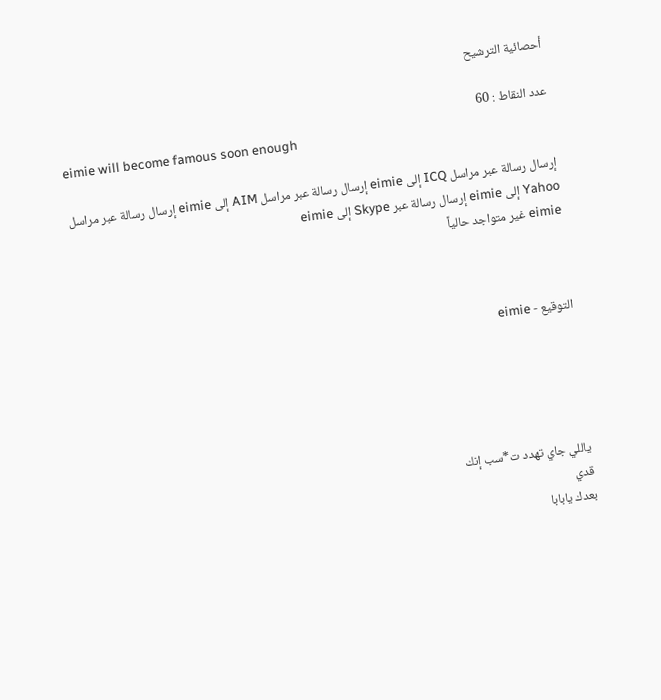أحصائية الترشيح

عدد النقاط : 60
eimie will become famous soon enough

إرسال رسالة عبر مراسل ICQ إلى eimie إرسال رسالة عبر مراسل AIM إلى eimie إرسال رسالة عبر مراسل Yahoo إلى eimie إرسال رسالة عبر Skype إلى eimie
eimie غير متواجد حالياً



التوقيع - eimie





ياللي جاي تهدد ت*سب إنك
قدي
بعدك يابابا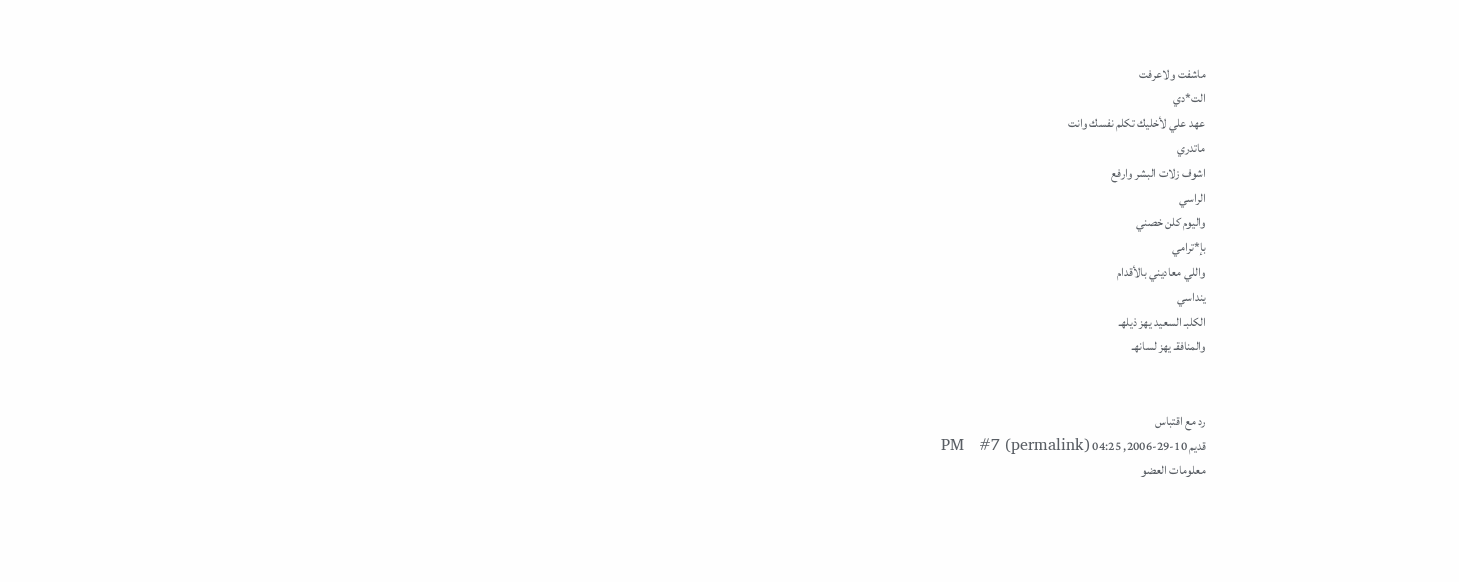ماشفت ولاعرفت
الت*دي
عهد علي لأخليك تكلم نفسك وانت
ماتدري
اشوف زلات البشر وارفع
الراسي
واليوم كلن خصني
بإ*ترامي
واللي معاديني بالأقدام
ينداسي
الكلبـ السعيد يهز ذيلهـ
والمنافقـ يهز لسانهـ


رد مع اقتباس
قديم 10-29-2006, 04:25 PM   #7 (permalink)
معلومات العضو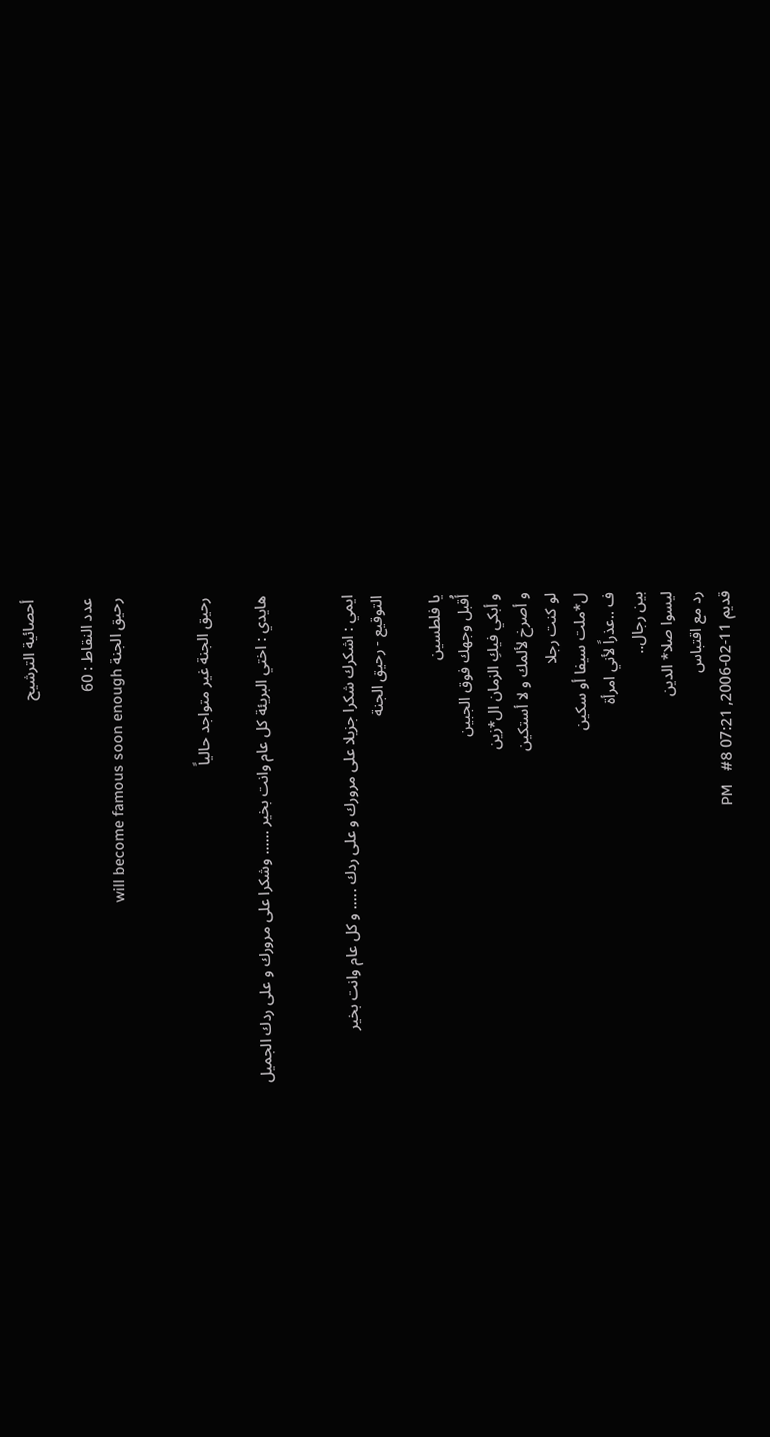أحصائية الترشيح

عدد النقاط : 60
رحيق الجنة will become famous soon enough


رحيق الجنة غير متواجد حالياً

هايدي : اختي البريئة كل عام وانت بخير ...... وشكرا على مرورك و على ردك الجميل


ايمي : اشكرك شكرا جزيلا على مرورك و على ردك ..... و كل عام وانت بخير
التوقيع - رحيق الجنة

يا فلطسين
أُقبل وجهك فوق الجبين
و أبكي فيكِ الزمان ال*زين
و أصرخ لألمك و لا أستكين
لو كنت رجلا
ل*ملت سيفا أو سكين
ف ..عذراً لأني امرأة
بين رجال..
ليسوا صلا* الدين
رد مع اقتباس
قديم 11-02-2006, 07:21 PM   #8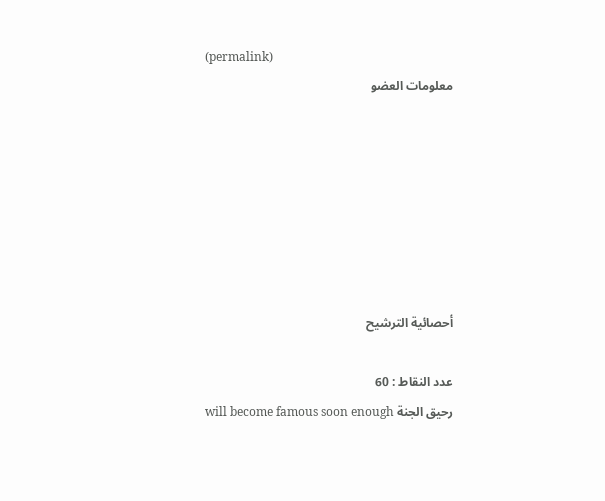(permalink)
معلومات العضو







أحصائية الترشيح

عدد النقاط : 60
رحيق الجنة will become famous soon enough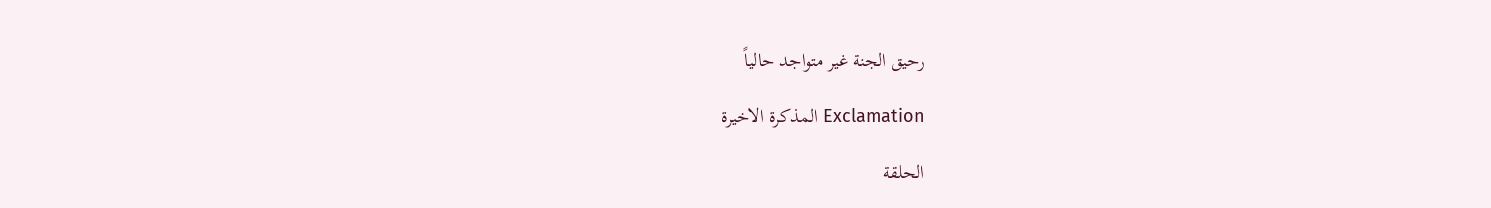رحيق الجنة غير متواجد حالياً

Exclamation المذكرة الاخيرة

الحلقة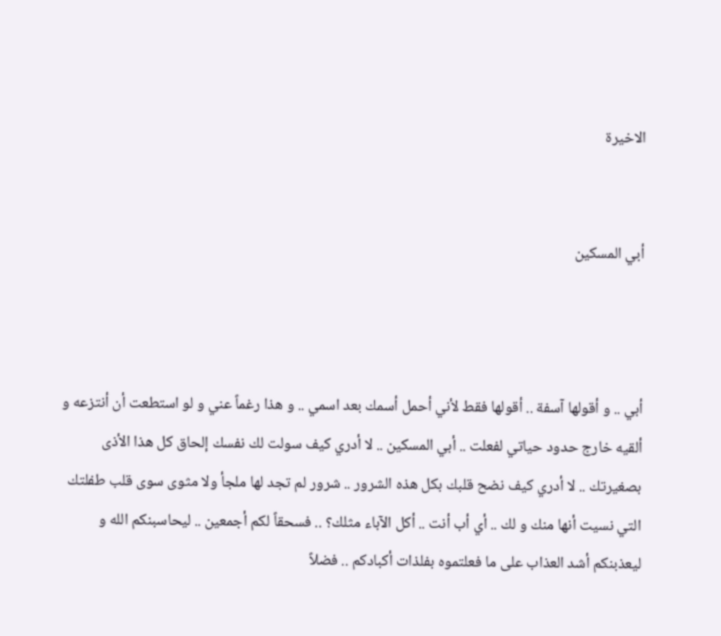الاخيرة


أبي المسكين



أبي .. و أقولها آسفة .. أقولها فقط لأني أحمل أسمك بعد اسمي .. و هذا رغماً عني و لو استطعت أن أنتزعه و ألقيه خارج حدود حياتي لفعلت .. أبي المسكين .. لا أدري كيف سولت لك نفسك إلحاق كل هذا الأذى بصغيرتك .. لا أدري كيف نضح قلبك بكل هذه الشرور .. شرور لم تجد لها ملجأ ولا مثوى سوى قلب طفلتك التي نسيت أنها منك و لك .. أي أب أنت .. أكل الآباء مثلك؟ .. فسحقاً لكم أجمعين .. ليحاسبنكم الله و ليعذبنكم أشد العذاب على ما فعلتموه بفلذات أكبادكم .. فضلاً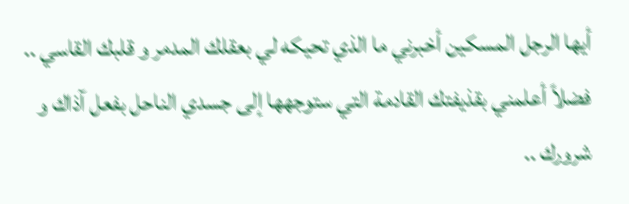أيها الرجل المسكين أخبرني ما الذي تحيكه لي بعقلك المدمر و قلبك القاسي .. فضلاً أعلمني بقذيفتك القادمة التي ستوجهها إلى جسدي الناحل بفعل آذاك و شرورك ..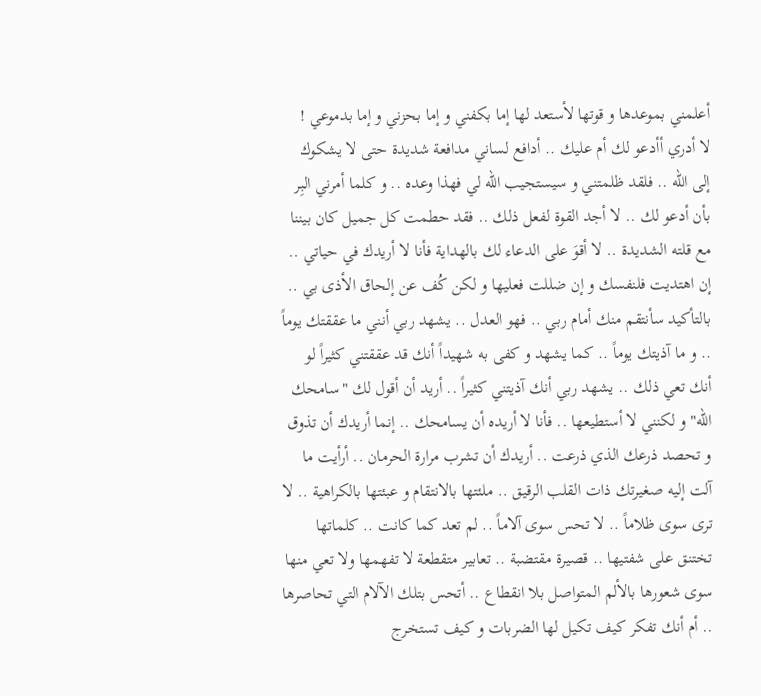أعلمني بموعدها و قوتها لأستعد لها إما بكفني و إما بحزني و إما بدموعي !
لا أدري أأدعو لك أم عليك .. أدافع لساني مدافعة شديدة حتى لا يشكوك إلى الله .. فلقد ظلمتني و سيستجيب الله لي فهذا وعده .. و كلما أمرني البِر بأن أدعو لك .. لا أجد القوة لفعل ذلك .. فقد حطمت كل جميل كان بيننا مع قلته الشديدة .. لا أقوَ على الدعاء لك بالهداية فأنا لا أريدك في حياتي .. إن اهتديت فلنفسك و إن ضللت فعليها و لكن كُف عن إلحاق الأذى بي .. بالتأكيد سأنتقم منك أمام ربي .. فهو العدل .. يشهد ربي أنني ما عققتك يوماً .. و ما آذيتك يوماً .. كما يشهد و كفى به شهيداً أنك قد عققتني كثيراً لو أنك تعي ذلك .. يشهد ربي أنك آذيتني كثيراً .. أريد أن أقول لك "سامحك الله" و لكنني لا أستطيعها .. فأنا لا أريده أن يسامحك .. إنما أريدك أن تذوق و تحصد ذرعك الذي ذرعت .. أريدك أن تشرب مرارة الحرمان .. أرأيت ما آلت إليه صغيرتك ذات القلب الرقيق .. ملئتها بالانتقام و عبئتها بالكراهية .. لا ترى سوى ظلاماً .. لا تحس سوى آلاماً .. لم تعد كما كانت .. كلماتها تختنق على شفتيها .. قصيرة مقتضبة .. تعابير متقطعة لا تفهمها ولا تعي منها سوى شعورها بالألم المتواصل بلا انقطاع .. أتحس بتلك الآلام التي تحاصرها .. أم أنك تفكر كيف تكيل لها الضربات و كيف تستخرج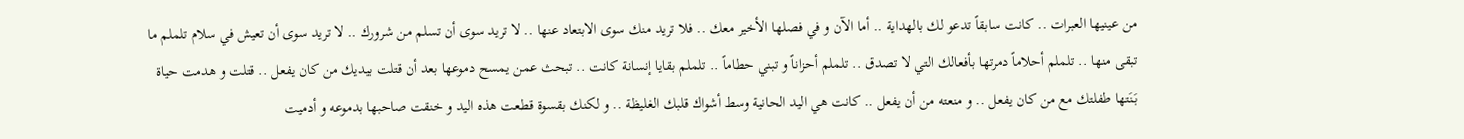من عينيها العبرات .. كانت سابقاً تدعو لك بالهداية .. أما الآن و في فصلها الأخير معك .. فلا تريد منك سوى الابتعاد عنها .. لا تريد سوى أن تسلم من شرورك .. لا تريد سوى أن تعيش في سلام تلملم ما تبقى منها .. تلملم أحلاماً دمرتها بأفعالك التي لا تصدق .. تلملم أحزاناً و تبني حطاماً .. تلملم بقايا إنسانة كانت .. تبحث عمن يمسح دموعها بعد أن قتلت بيديك من كان يفعل .. قتلت و هدمت حياة بَنَتها طفلتك مع من كان يفعل .. و منعته من أن يفعل .. كانت هي اليد الحانية وسط أشواك قلبك الغليظة .. و لكنك بقسوة قطعت هذه اليد و خنقت صاحبها بدموعه و أدميت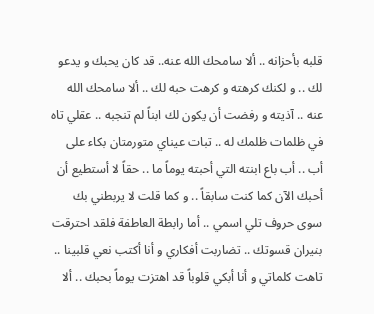قلبه بأحزانه .. ألا سامحك الله عنه.. قد كان يحبك و يدعو لك .. و لكنك كرهته و كرهت حبه لك .. ألا سامحك الله عنه .. آذيته و رفضت أن يكون لك ابناً لم تنجبه .. عقلي تاه في ظلمات ظلمك له .. تبات عيناي متورمتان بكاء على أب .. أب باع ابنته التي أحبته يوماً ما .. حقاً لا أستطيع أن أحبك الآن كما كنت سابقاً .. و كما قلت لا يربطني بك سوى حروف تلي اسمي .. أما رابطة العاطفة فلقد احترقت بنيران قسوتك .. تضاربت أفكاري و أنا أكتب نعي قلبينا .. تاهت كلماتي و أنا أبكي قلوباً قد اهتزت يوماً بحبك .. ألا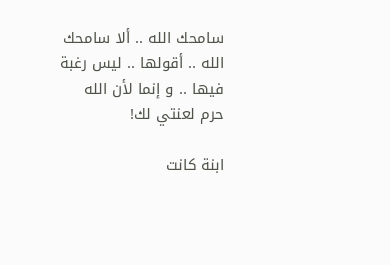سامحك الله .. ألا سامحك الله .. أقولها .. ليس رغبة فيها .. و إنما لأن الله حرم لعنتي لك!

ابنة كانت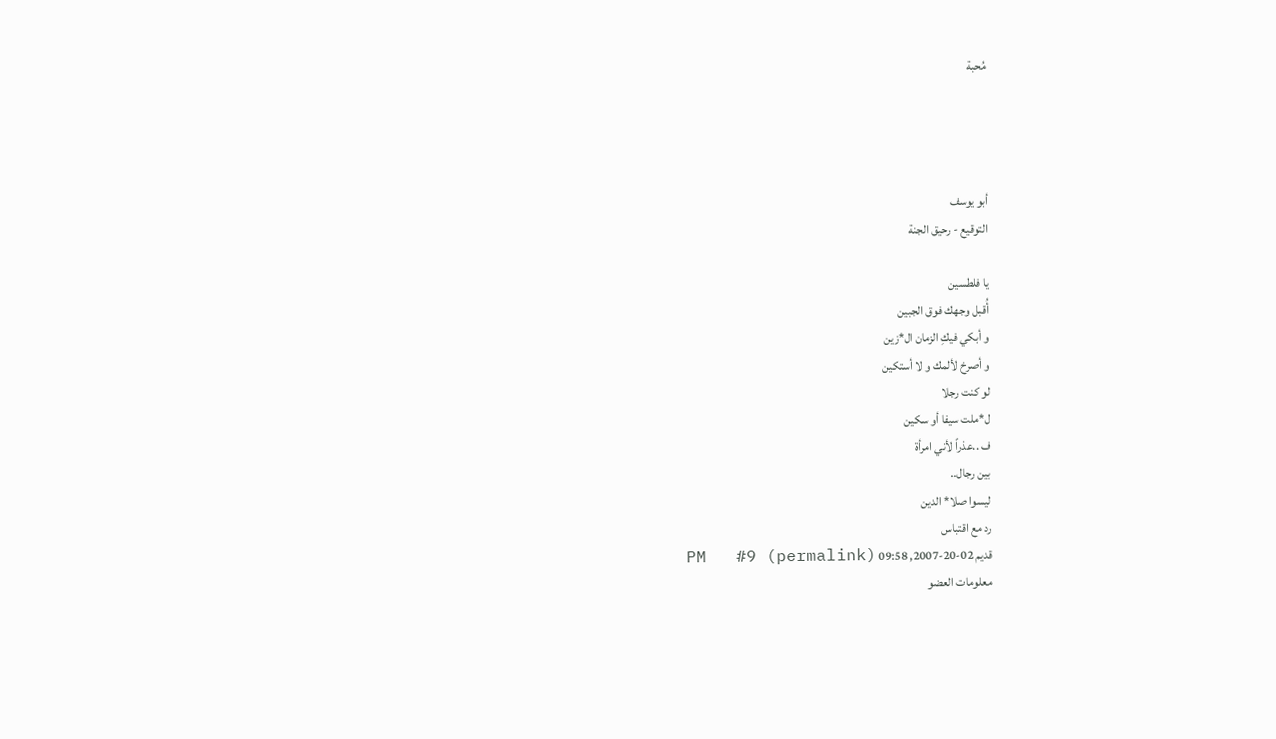مُحبة




أبو يوسف
التوقيع - رحيق الجنة

يا فلطسين
أُقبل وجهك فوق الجبين
و أبكي فيكِ الزمان ال*زين
و أصرخ لألمك و لا أستكين
لو كنت رجلا
ل*ملت سيفا أو سكين
ف ..عذراً لأني امرأة
بين رجال..
ليسوا صلا* الدين
رد مع اقتباس
قديم 02-20-2007, 09:58 PM   #9 (permalink)
معلومات العضو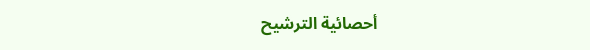أحصائية الترشيح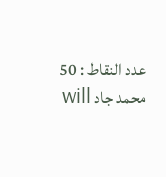عدد النقاط : 50
محمد جاد will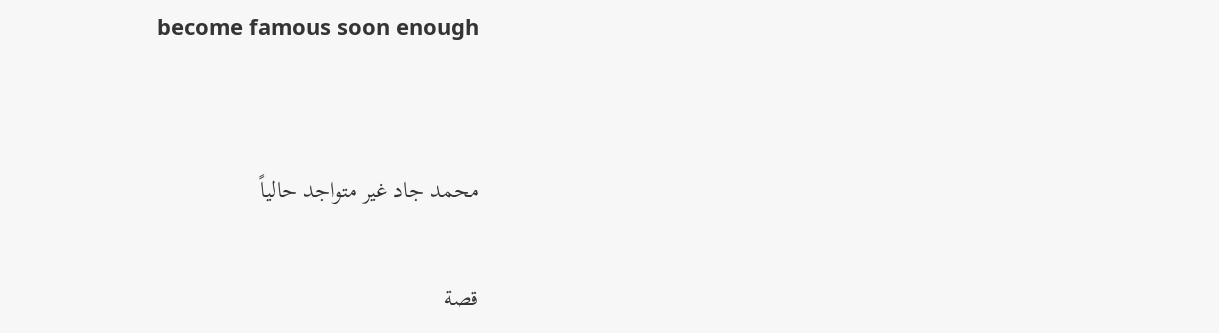become famous soon enough


محمد جاد غير متواجد حالياً

قصة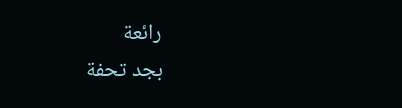رائعة
بجد تحفة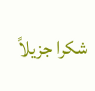شكرا جزيلاً